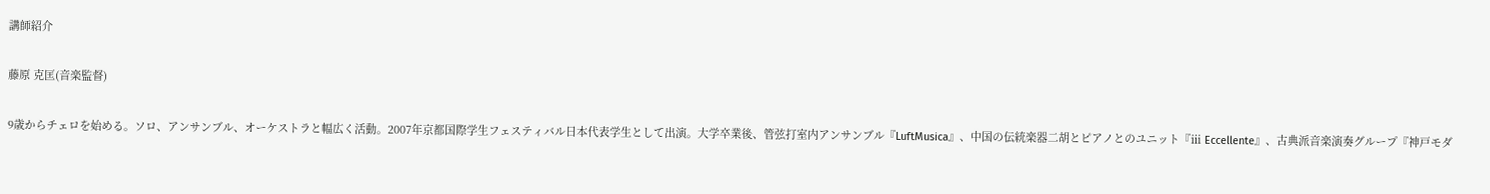講師紹介

藤原 克匡(音楽監督)

9歳からチェロを始める。ソロ、アンサンブル、オーケストラと幅広く活動。2007年京都国際学生フェスティバル日本代表学生として出演。大学卒業後、管弦打室内アンサンブル『LuftMusica』、中国の伝統楽器二胡とピアノとのユニット『ⅲ Eccellente』、古典派音楽演奏グループ『神戸モダ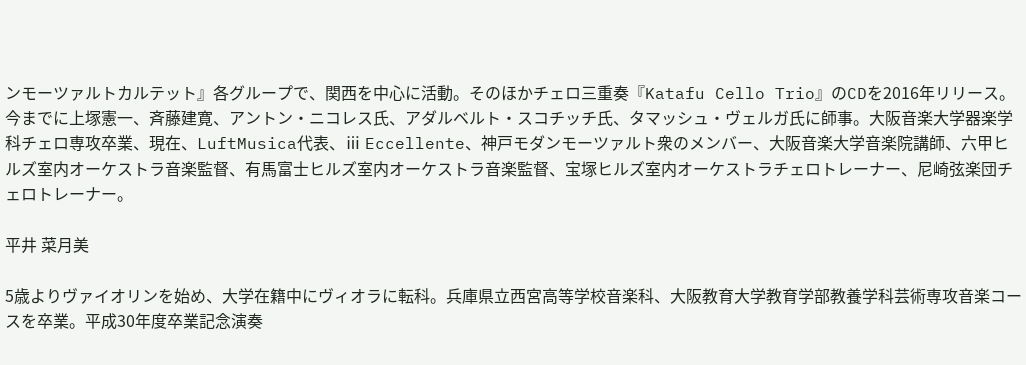ンモーツァルトカルテット』各グループで、関西を中心に活動。そのほかチェロ三重奏『Katafu Cello Trio』のCDを2016年リリース。今までに上塚憲一、斉藤建寛、アントン・ニコレス氏、アダルベルト・スコチッチ氏、タマッシュ・ヴェルガ氏に師事。大阪音楽大学器楽学科チェロ専攻卒業、現在、LuftMusica代表、ⅲ Eccellente、神戸モダンモーツァルト衆のメンバー、大阪音楽大学音楽院講師、六甲ヒルズ室内オーケストラ音楽監督、有馬富士ヒルズ室内オーケストラ音楽監督、宝塚ヒルズ室内オーケストラチェロトレーナー、尼崎弦楽団チェロトレーナー。

平井 菜月美

5歳よりヴァイオリンを始め、大学在籍中にヴィオラに転科。兵庫県立西宮高等学校音楽科、大阪教育大学教育学部教養学科芸術専攻音楽コースを卒業。平成30年度卒業記念演奏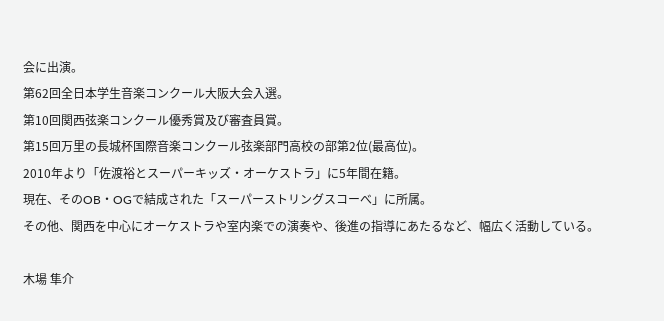会に出演。
第62回全日本学生音楽コンクール大阪大会入選。
第10回関西弦楽コンクール優秀賞及び審査員賞。
第15回万里の長城杯国際音楽コンクール弦楽部門高校の部第2位(最高位)。
2010年より「佐渡裕とスーパーキッズ・オーケストラ」に5年間在籍。
現在、そのOB・OGで結成された「スーパーストリングスコーべ」に所属。
その他、関西を中心にオーケストラや室内楽での演奏や、後進の指導にあたるなど、幅広く活動している。

木場 隼介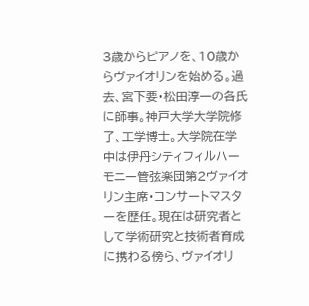3歳からピアノを、10歳からヴァイオリンを始める。過去、宮下要・松田淳一の各氏に師事。神戸大学大学院修了、工学博士。大学院在学中は伊丹シティフィルハーモニー管弦楽団第2ヴァイオリン主席・コンサートマスターを歴任。現在は研究者として学術研究と技術者育成に携わる傍ら、ヴァイオリ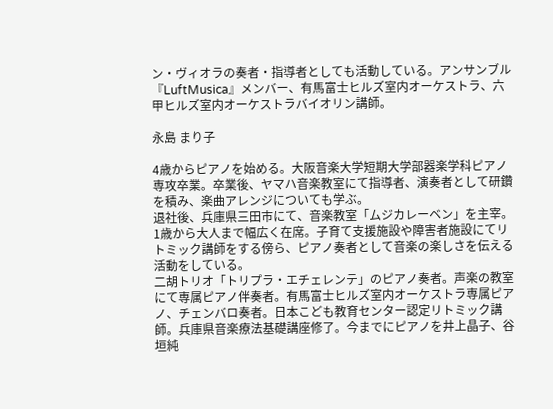ン・ヴィオラの奏者・指導者としても活動している。アンサンブル『LuftMusica』メンバー、有馬富士ヒルズ室内オーケストラ、六甲ヒルズ室内オーケストラバイオリン講師。

永島 まり子

4歳からピアノを始める。大阪音楽大学短期大学部器楽学科ピアノ専攻卒業。卒業後、ヤマハ音楽教室にて指導者、演奏者として研鑽を積み、楽曲アレンジについても学ぶ。
退社後、兵庫県三田市にて、音楽教室「ムジカレーベン」を主宰。1歳から大人まで幅広く在席。子育て支援施設や障害者施設にてリトミック講師をする傍ら、ピアノ奏者として音楽の楽しさを伝える活動をしている。
二胡トリオ「トリプラ・エチェレンテ」のピアノ奏者。声楽の教室にて専属ピアノ伴奏者。有馬富士ヒルズ室内オーケストラ専属ピアノ、チェンバロ奏者。日本こども教育センター認定リトミック講師。兵庫県音楽療法基礎講座修了。今までにピアノを井上晶子、谷垣純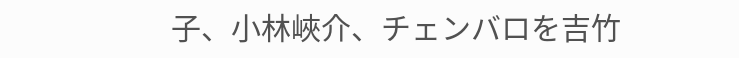子、小林峽介、チェンバロを吉竹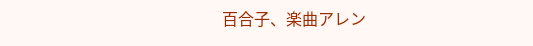百合子、楽曲アレン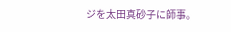ジを太田真砂子に師事。